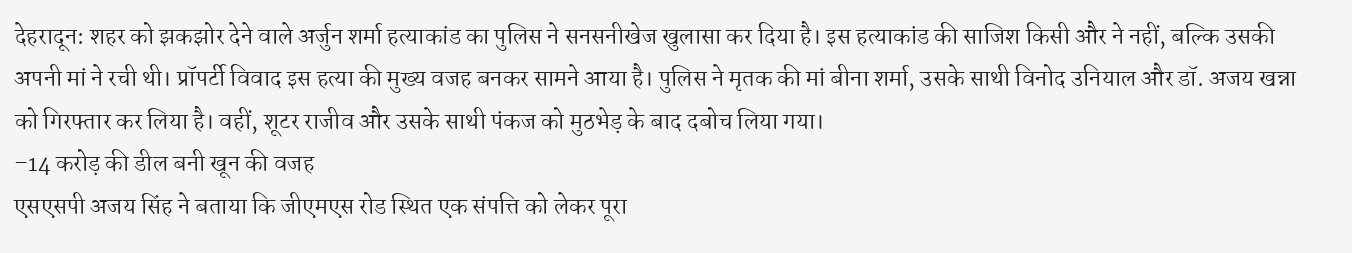देहरादून: शहर को झकझोर देने वाले अर्जुन शर्मा हत्याकांड का पुलिस ने सनसनीखेज खुलासा कर दिया है। इस हत्याकांड की साजिश किसी और ने नहीं, बल्कि उसकी अपनी मां ने रची थी। प्रॉपर्टी विवाद इस हत्या की मुख्य वजह बनकर सामने आया है। पुलिस ने मृतक की मां बीना शर्मा, उसके साथी विनोद उनियाल और डॉ. अजय खन्ना को गिरफ्तार कर लिया है। वहीं, शूटर राजीव और उसके साथी पंकज को मुठभेड़ के बाद दबोच लिया गया।
–14 करोड़ की डील बनी खून की वजह
एसएसपी अजय सिंह ने बताया कि जीएमएस रोड स्थित एक संपत्ति को लेकर पूरा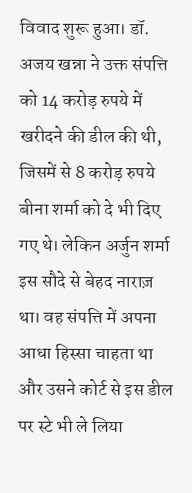विवाद शुरू हुआ। डॉ. अजय खन्ना ने उक्त संपत्ति को 14 करोड़ रुपये में खरीदने की डील की थी, जिसमें से 8 करोड़ रुपये बीना शर्मा को दे भी दिए गए थे। लेकिन अर्जुन शर्मा इस सौदे से बेहद नाराज़ था। वह संपत्ति में अपना आधा हिस्सा चाहता था और उसने कोर्ट से इस डील पर स्टे भी ले लिया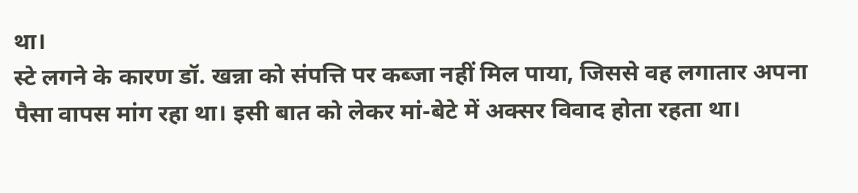था।
स्टे लगने के कारण डॉ. खन्ना को संपत्ति पर कब्जा नहीं मिल पाया, जिससे वह लगातार अपना पैसा वापस मांग रहा था। इसी बात को लेकर मां-बेटे में अक्सर विवाद होता रहता था।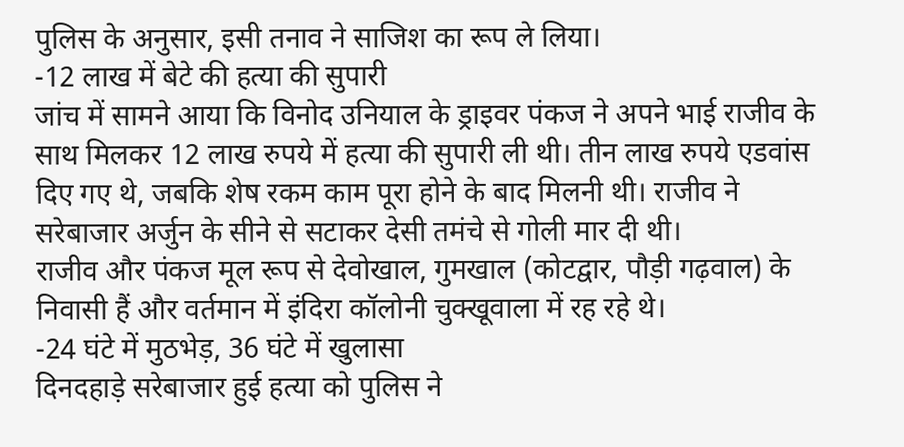पुलिस के अनुसार, इसी तनाव ने साजिश का रूप ले लिया।
-12 लाख में बेटे की हत्या की सुपारी
जांच में सामने आया कि विनोद उनियाल के ड्राइवर पंकज ने अपने भाई राजीव के साथ मिलकर 12 लाख रुपये में हत्या की सुपारी ली थी। तीन लाख रुपये एडवांस दिए गए थे, जबकि शेष रकम काम पूरा होने के बाद मिलनी थी। राजीव ने सरेबाजार अर्जुन के सीने से सटाकर देसी तमंचे से गोली मार दी थी।
राजीव और पंकज मूल रूप से देवोखाल, गुमखाल (कोटद्वार, पौड़ी गढ़वाल) के निवासी हैं और वर्तमान में इंदिरा कॉलोनी चुक्खूवाला में रह रहे थे।
-24 घंटे में मुठभेड़, 36 घंटे में खुलासा
दिनदहाड़े सरेबाजार हुई हत्या को पुलिस ने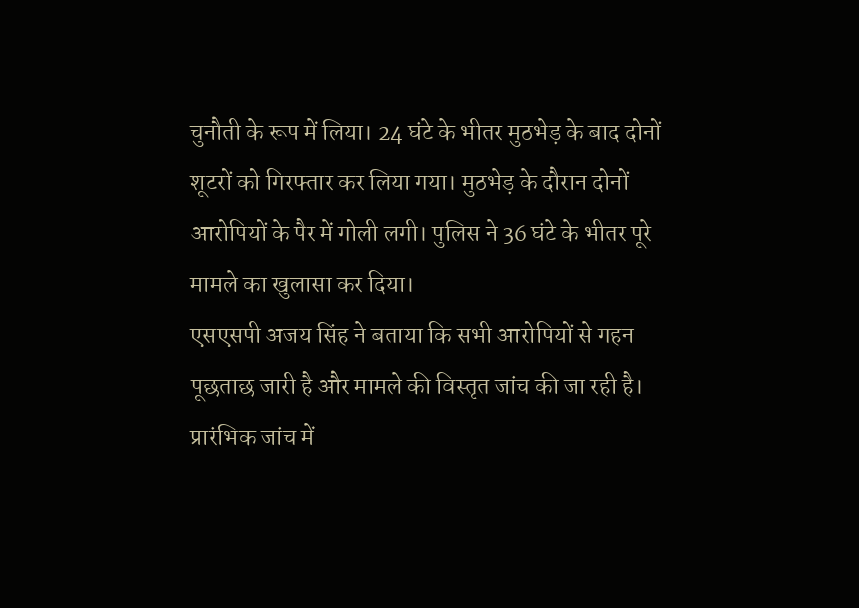चुनौती के रूप में लिया। 24 घंटे के भीतर मुठभेड़ के बाद दोनों शूटरों को गिरफ्तार कर लिया गया। मुठभेड़ के दौरान दोनों आरोपियों के पैर में गोली लगी। पुलिस ने 36 घंटे के भीतर पूरे मामले का खुलासा कर दिया।
एसएसपी अजय सिंह ने बताया कि सभी आरोपियों से गहन पूछताछ जारी है और मामले की विस्तृत जांच की जा रही है। प्रारंभिक जांच में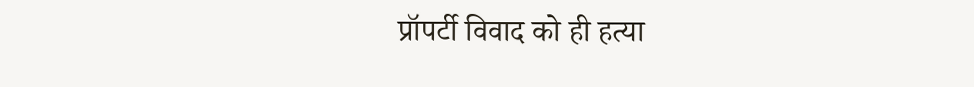प्रॉपर्टी विवाद को ही हत्या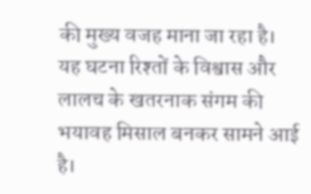की मुख्य वजह माना जा रहा है।
यह घटना रिश्तों के विश्वास और लालच के खतरनाक संगम की भयावह मिसाल बनकर सामने आई है।